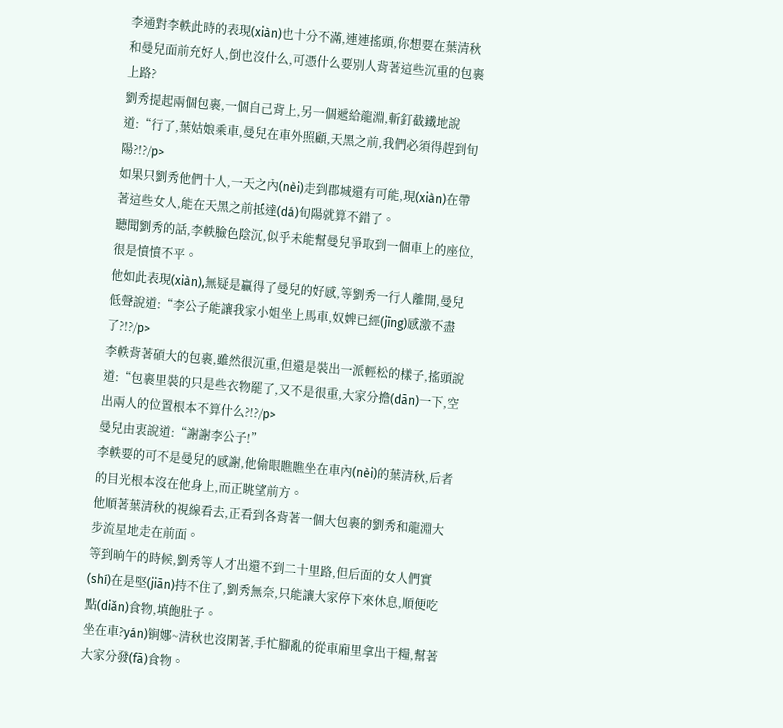李通對李軼此時的表現(xiàn)也十分不滿,連連搖頭,你想要在葉清秋和曼兒面前充好人,倒也沒什么,可憑什么要別人背著這些沉重的包裹上路?
劉秀提起兩個包裹,一個自己背上,另一個遞給龍淵,斬釘截鐵地說道:“行了,葉姑娘乘車,曼兒在車外照顧,天黑之前,我們必須得趕到旬陽?!?/p>
如果只劉秀他們十人,一天之內(nèi)走到郡城還有可能,現(xiàn)在帶著這些女人,能在天黑之前抵達(dá)旬陽就算不錯了。
聽聞劉秀的話,李軼臉色陰沉,似乎未能幫曼兒爭取到一個車上的座位,很是憤憤不平。
他如此表現(xiàn),無疑是贏得了曼兒的好感,等劉秀一行人離開,曼兒低聲說道:“李公子能讓我家小姐坐上馬車,奴婢已經(jīng)感激不盡了?!?/p>
李軼背著碩大的包裹,雖然很沉重,但還是裝出一派輕松的樣子,搖頭說道:“包裹里裝的只是些衣物罷了,又不是很重,大家分擔(dān)一下,空出兩人的位置根本不算什么?!?/p>
曼兒由衷說道:“謝謝李公子!”
李軼要的可不是曼兒的感謝,他偷眼瞧瞧坐在車內(nèi)的葉清秋,后者的目光根本沒在他身上,而正眺望前方。
他順著葉清秋的視線看去,正看到各背著一個大包裹的劉秀和龍淵大步流星地走在前面。
等到晌午的時候,劉秀等人才出還不到二十里路,但后面的女人們實(shí)在是堅(jiān)持不住了,劉秀無奈,只能讓大家停下來休息,順便吃點(diǎn)食物,填飽肚子。
坐在車?yán)锏娜~清秋也沒閑著,手忙腳亂的從車廂里拿出干糧,幫著大家分發(fā)食物。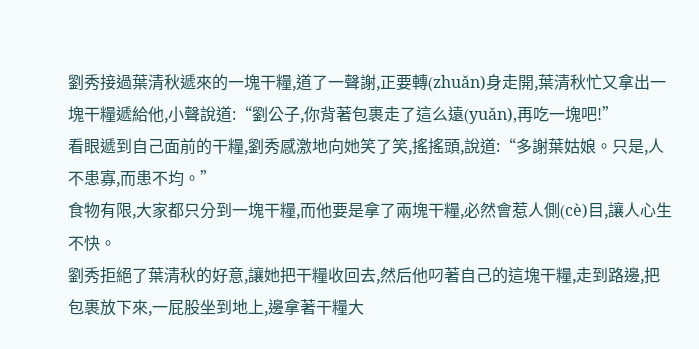劉秀接過葉清秋遞來的一塊干糧,道了一聲謝,正要轉(zhuǎn)身走開,葉清秋忙又拿出一塊干糧遞給他,小聲說道:“劉公子,你背著包裹走了這么遠(yuǎn),再吃一塊吧!”
看眼遞到自己面前的干糧,劉秀感激地向她笑了笑,搖搖頭,說道:“多謝葉姑娘。只是,人不患寡,而患不均。”
食物有限,大家都只分到一塊干糧,而他要是拿了兩塊干糧,必然會惹人側(cè)目,讓人心生不快。
劉秀拒絕了葉清秋的好意,讓她把干糧收回去,然后他叼著自己的這塊干糧,走到路邊,把包裹放下來,一屁股坐到地上,邊拿著干糧大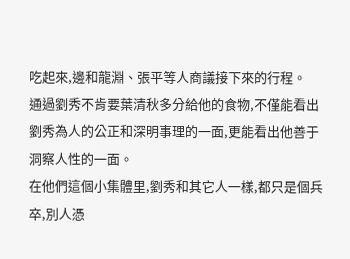吃起來,邊和龍淵、張平等人商議接下來的行程。
通過劉秀不肯要葉清秋多分給他的食物,不僅能看出劉秀為人的公正和深明事理的一面,更能看出他善于洞察人性的一面。
在他們這個小集體里,劉秀和其它人一樣,都只是個兵卒,別人憑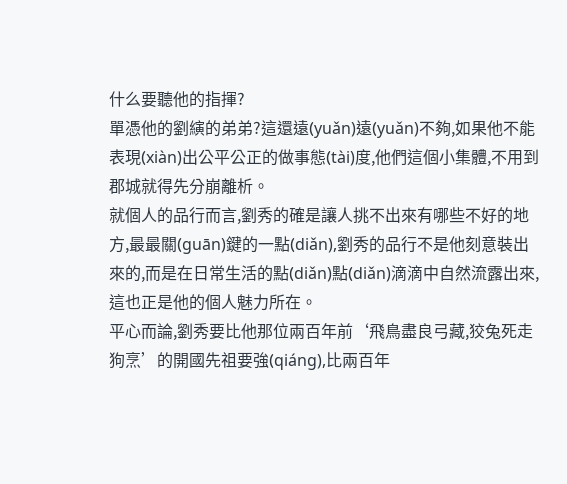什么要聽他的指揮?
單憑他的劉縯的弟弟?這還遠(yuǎn)遠(yuǎn)不夠,如果他不能表現(xiàn)出公平公正的做事態(tài)度,他們這個小集體,不用到郡城就得先分崩離析。
就個人的品行而言,劉秀的確是讓人挑不出來有哪些不好的地方,最最關(guān)鍵的一點(diǎn),劉秀的品行不是他刻意裝出來的,而是在日常生活的點(diǎn)點(diǎn)滴滴中自然流露出來,這也正是他的個人魅力所在。
平心而論,劉秀要比他那位兩百年前‘飛鳥盡良弓藏,狡兔死走狗烹’的開國先祖要強(qiáng),比兩百年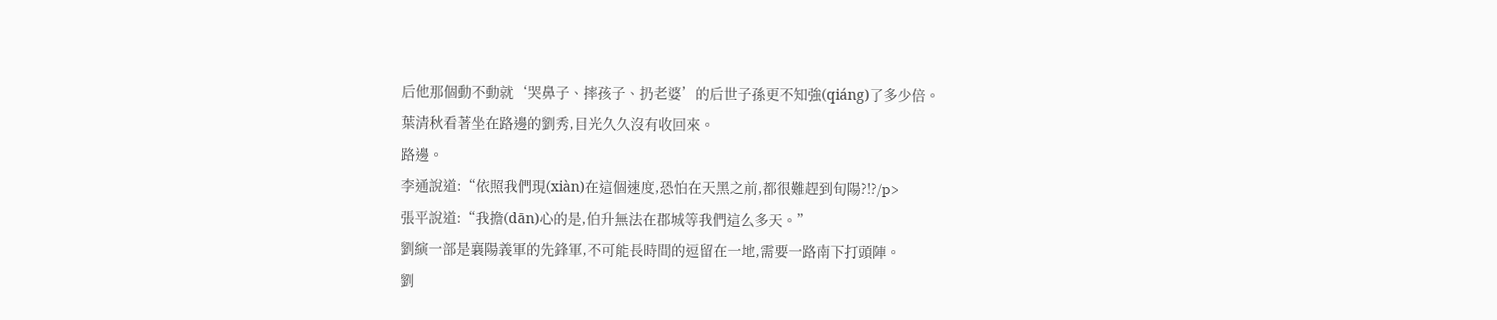后他那個動不動就‘哭鼻子、摔孩子、扔老婆’的后世子孫更不知強(qiáng)了多少倍。
葉清秋看著坐在路邊的劉秀,目光久久沒有收回來。
路邊。
李通說道:“依照我們現(xiàn)在這個速度,恐怕在天黑之前,都很難趕到旬陽?!?/p>
張平說道:“我擔(dān)心的是,伯升無法在郡城等我們這么多天。”
劉縯一部是襄陽義軍的先鋒軍,不可能長時間的逗留在一地,需要一路南下打頭陣。
劉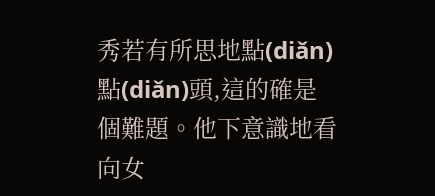秀若有所思地點(diǎn)點(diǎn)頭,這的確是個難題。他下意識地看向女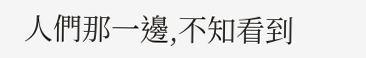人們那一邊,不知看到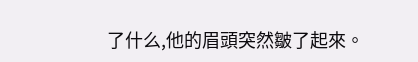了什么,他的眉頭突然皺了起來。